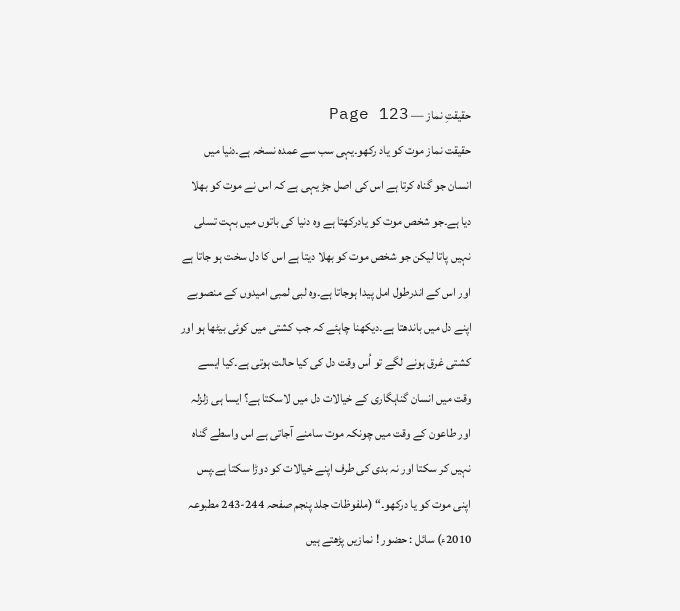حقیقتِ نماز — Page 123
حقیقت نماز موت کو یاد رکھو۔یہی سب سے عمدہ نسخہ ہے۔دنیا میں انسان جو گناہ کرتا ہے اس کی اصل جڑ یہی ہے کہ اس نے موت کو بھلا دیا ہے۔جو شخص موت کو یادرکھتا ہے وہ دنیا کی باتوں میں بہت تسلی نہیں پاتا لیکن جو شخص موت کو بھلا دیتا ہے اس کا دل سخت ہو جاتا ہے اور اس کے اندرطول امل پیدا ہوجاتا ہے۔وہ لبی لمبی امیدوں کے منصوبے اپنے دل میں باندھتا ہے۔دیکھنا چاہئے کہ جب کشتی میں کوئی بیٹھا ہو اور کشتی غرق ہونے لگے تو اُس وقت دل کی کیا حالت ہوتی ہے۔کیا ایسے وقت میں انسان گناہگاری کے خیالات دل میں لاسکتا ہے؟ ایسا ہی زلزلہ اور طاعون کے وقت میں چونکہ موت سامنے آجاتی ہے اس واسطے گناہ نہیں کر سکتا اور نہ بدی کی طرف اپنے خیالات کو دوڑا سکتا ہے۔پس اپنی موت کو یا درکھو۔“ (ملفوظات جلد پنجم صفحہ 244-243 مطبوعہ 2010ء) سائل : حضور ! نمازیں پڑھتے ہیں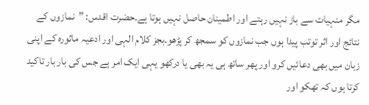مگر منہیات سے باز نہیں رہتے اور اطمینان حاصل نہیں ہوتا ہے۔حضرت اقدس: ”نمازوں کے نتائج اور اثر توتب پیدا ہوں جب نمازوں کو سمجھ کر پڑھو۔بجز کلام الہی اور ادعیہ ماثورہ کے اپنی زبان میں بھی دعائیں کرو اور پھر ساتھ ہی یہ بھی یا درکھو یہی ایک امر ہے جس کی بار بار تاکید کرتا ہوں کہ تھکو اور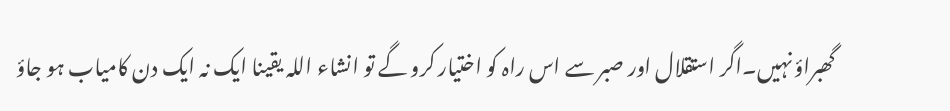گھبراؤ نہیں۔اگر استقلال اور صبر سے اس راہ کو اختیار کرو گے تو انشاء اللہ یقینا ایک نہ ایک دن کامیاب ہو جاؤ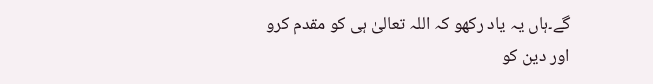گے۔ہاں یہ یاد رکھو کہ اللہ تعالیٰ ہی کو مقدم کرو اور دین کو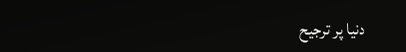دنیا پر ترجیح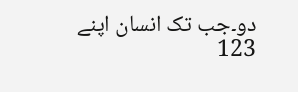دو۔جب تک انسان اپنے 123